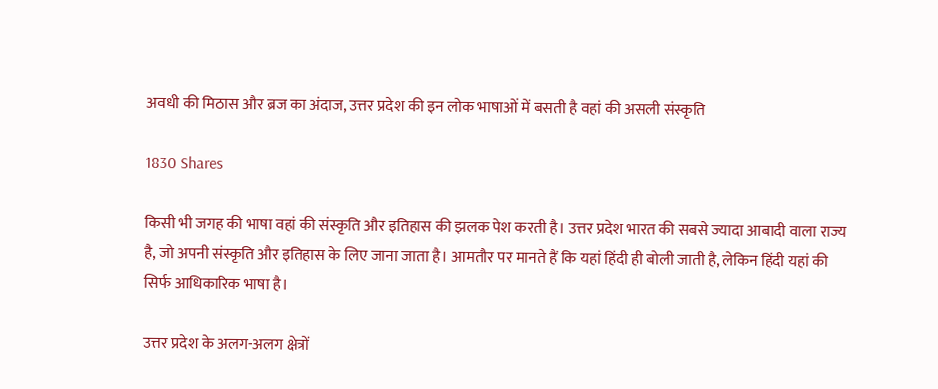अवधी की मिठास और ब्रज का अंदाज, उत्तर प्रदेश की इन लोक भाषाओं में बसती है वहां की असली संस्कृति

1830 Shares

किसी भी जगह की भाषा वहां की संस्कृति और इतिहास की झलक पेश करती है। उत्तर प्रदेश भारत की सबसे ज्यादा आबादी वाला राज्य है, जो अपनी संस्कृति और इतिहास के लिए जाना जाता है। आमतौर पर मानते हैं कि यहां हिंदी ही बोली जाती है, लेकिन हिंदी यहां की सिर्फ आधिकारिक भाषा है।

उत्तर प्रदेश के अलग-अलग क्षेत्रों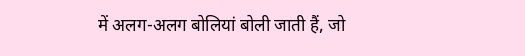में अलग-अलग बोलियां बोली जाती हैं, जो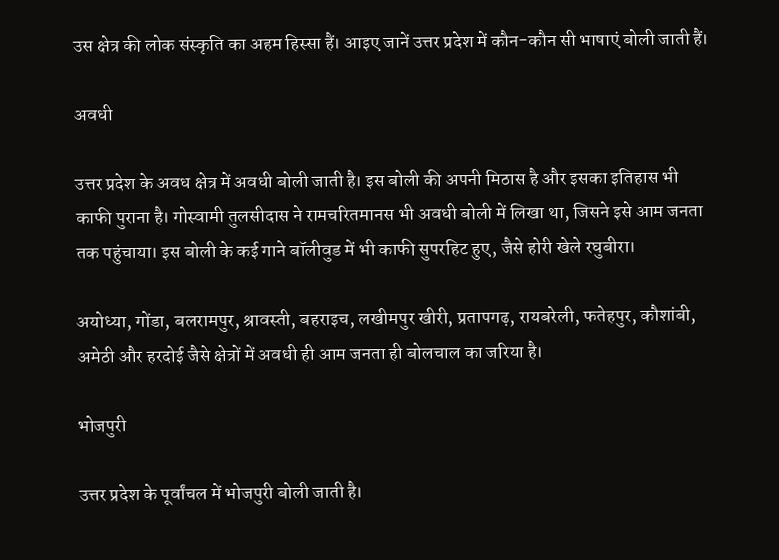उस क्षेत्र की लोक संस्कृति का अहम हिस्सा हैं। आइए जानें उत्तर प्रदेश में कौन-कौन सी भाषाएं बोली जाती हैं।

अवधी

उत्तर प्रदेश के अवध क्षेत्र में अवधी बोली जाती है। इस बोली की अपनी मिठास है और इसका इतिहास भी काफी पुराना है। गोस्वामी तुलसीदास ने रामचरितमानस भी अवधी बोली में लिखा था, जिसने इसे आम जनता तक पहुंचाया। इस बोली के कई गाने बॉलीवुड में भी काफी सुपरहिट हुए, जैसे होरी खेले रघुबीरा।

अयोध्या, गोंडा, बलरामपुर, श्रावस्ती, बहराइच, लखीमपुर खीरी, प्रतापगढ़, रायबरेली, फतेहपुर, कौशांबी, अमेठी और हरदोई जैसे क्षेत्रों में अवधी ही आम जनता ही बोलचाल का जरिया है।

भोजपुरी

उत्तर प्रदेश के पूर्वांचल में भोजपुरी बोली जाती है।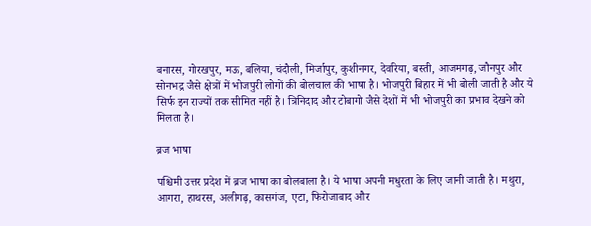बनारस, गोरखपुर, मऊ, बलिया, चंदौली, मिर्जापुर, कुशीनगर, देवरिया, बस्ती, आजमगढ़, जौनपुर और सोनभद्र जैसे क्षेत्रों में भोजपुरी लोगों की बोलचाल की भाषा है। भोजपुरी बिहार में भी बोली जाती है और ये सिर्फ इन राज्यों तक सीमित नहीं है। त्रिनिदाद और टोबागो जैसे देशों में भी भोजपुरी का प्रभाव देखने को मिलता है।

ब्रज भाषा

पश्चिमी उत्तर प्रदेश में ब्रज भाषा का बोलबाला है। ये भाषा अपनी मधुरता के लिए जानी जाती है। मथुरा, आगरा, हाथरस, अलीगढ़, कासगंज, एटा, फिरोजाबाद और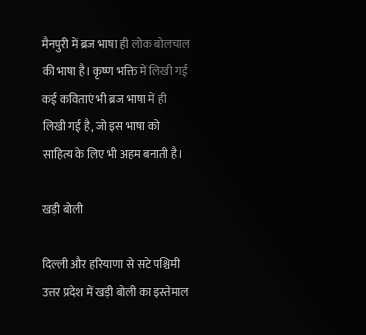मैनपुरी में ब्रज भाषा ही लोक बोलचाल की भाषा है। कृष्ण भक्ति में लिखी गई कई कविताएं भी ब्रज भाषा में ही लिखी गई है, जो इस भाषा को साहित्य के लिए भी अहम बनाती है।

खड़ी बोली

दिल्ली और हरियाणा से सटे पश्चिमी उत्तर प्रदेश में खड़ी बोली का इस्तेमाल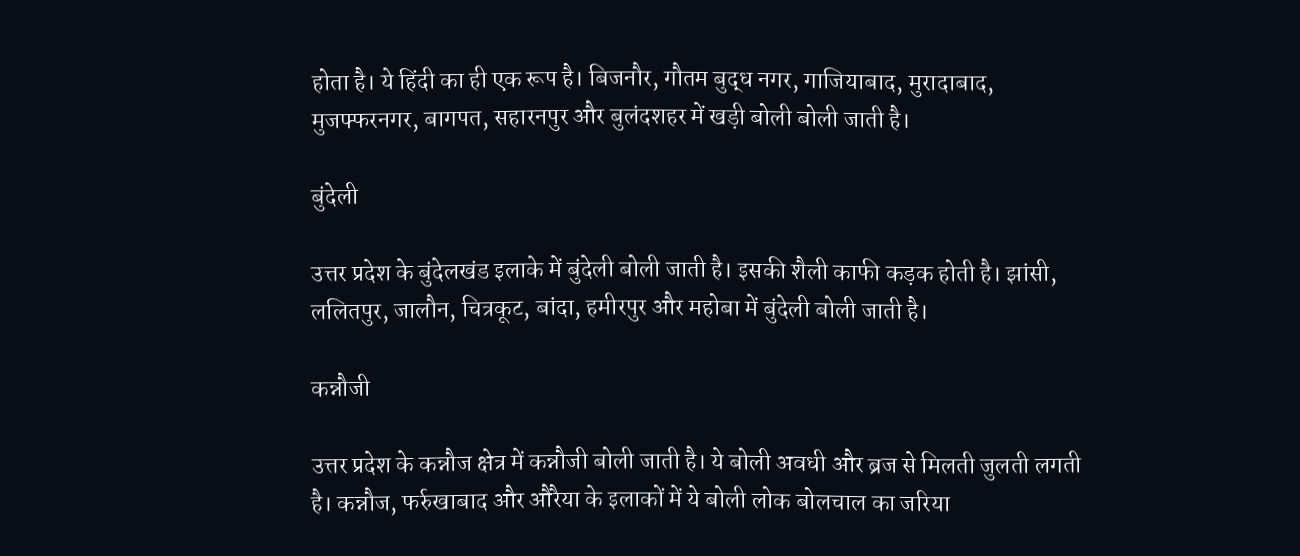होता है। ये हिंदी का ही एक रूप है। बिजनौर, गौतम बुद्ध नगर, गाजियाबाद, मुरादाबाद, मुजफ्फरनगर, बागपत, सहारनपुर और बुलंदशहर में खड़ी बोली बोली जाती है।

बुंदेली

उत्तर प्रदेश के बुंदेलखंड इलाके में बुंदेली बोली जाती है। इसकी शैली काफी कड़क होती है। झांसी, ललितपुर, जालौन, चित्रकूट, बांदा, हमीरपुर और महोबा में बुंदेली बोली जाती है।

कन्नौजी

उत्तर प्रदेश के कन्नौज क्षेत्र में कन्नौजी बोली जाती है। ये बोली अवधी और ब्रज से मिलती जुलती लगती है। कन्नौज, फर्रुखाबाद और औरैया के इलाकों में ये बोली लोक बोलचाल का जरिया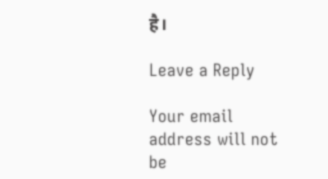है।

Leave a Reply

Your email address will not be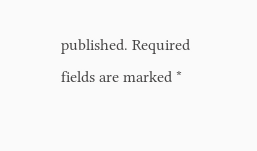published. Required fields are marked *